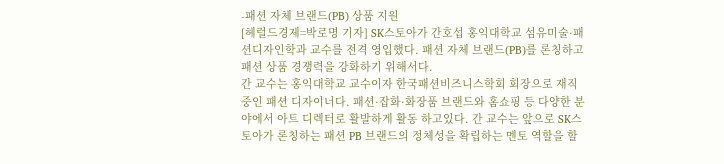-패션 자체 브랜드(PB) 상품 지원
[헤럴드경제=박로명 기자] SK스토아가 간호섭 홍익대학교 섬유미술·패션디자인학과 교수를 전격 영입했다. 패션 자체 브랜드(PB)를 론칭하고 패션 상품 경쟁력을 강화하기 위해서다.
간 교수는 홍익대학교 교수이자 한국패션비즈니스학회 회장으로 재직 중인 패션 디자이너다. 패션·잡화·화장품 브랜드와 홈쇼핑 등 다양한 분야에서 아트 디렉터로 활발하게 활동 하고있다. 간 교수는 앞으로 SK스토아가 론칭하는 패션 PB 브랜드의 정체성을 확립하는 멘토 역할을 할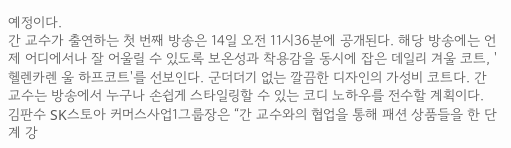예정이다.
간 교수가 출연하는 첫 번째 방송은 14일 오전 11시36분에 공개된다. 해당 방송에는 언제 어디에서나 잘 어울릴 수 있도록 보온성과 착용감을 동시에 잡은 데일리 겨울 코트, '헬렌카렌 울 하프코트'를 선보인다. 군더더기 없는 깔끔한 디자인의 가성비 코트다. 간 교수는 방송에서 누구나 손쉽게 스타일링할 수 있는 코디 노하우를 전수할 계획이다.
김판수 SK스토아 커머스사업1그룹장은 “간 교수와의 협업을 통해 패션 상품들을 한 단계 강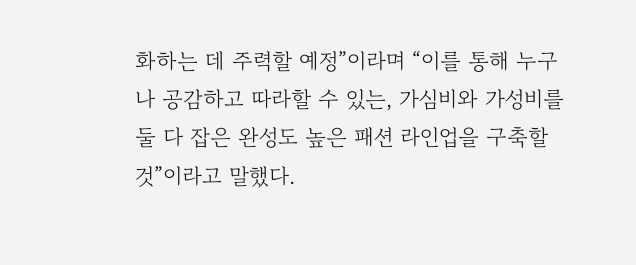화하는 데 주력할 예정”이라며 “이를 통해 누구나 공감하고 따라할 수 있는, 가심비와 가성비를 둘 다 잡은 완성도 높은 패션 라인업을 구축할 것”이라고 말했다.